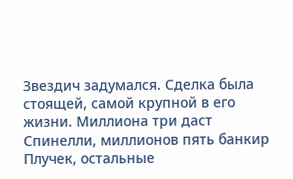Звездич задумался. Сделка была стоящей, самой крупной в его жизни. Миллиона три даст Спинелли, миллионов пять банкир Плучек, остальные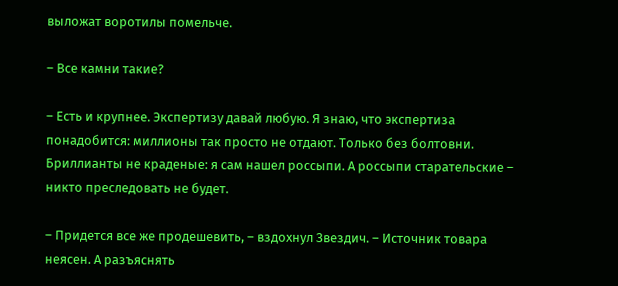выложат воротилы помельче.

– Все камни такие?

– Есть и крупнее. Экспертизу давай любую. Я знаю, что экспертиза понадобится: миллионы так просто не отдают. Только без болтовни. Бриллианты не краденые: я сам нашел россыпи. А россыпи старательские – никто преследовать не будет.

– Придется все же продешевить, – вздохнул Звездич. – Источник товара неясен. А разъяснять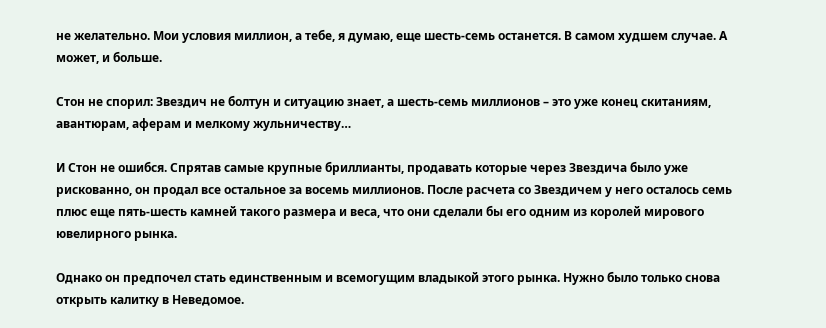не желательно. Мои условия миллион, а тебе, я думаю, еще шесть-семь останется. В самом худшем случае. А может, и больше.

Стон не спорил: Звездич не болтун и ситуацию знает, а шесть-семь миллионов – это уже конец скитаниям, авантюрам, аферам и мелкому жульничеству…

И Стон не ошибся. Спрятав самые крупные бриллианты, продавать которые через Звездича было уже рискованно, он продал все остальное за восемь миллионов. После расчета со Звездичем у него осталось семь плюс еще пять-шесть камней такого размера и веса, что они сделали бы его одним из королей мирового ювелирного рынка.

Однако он предпочел стать единственным и всемогущим владыкой этого рынка. Нужно было только снова открыть калитку в Неведомое.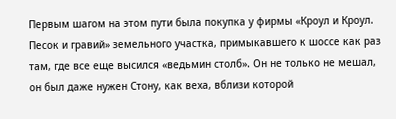Первым шагом на этом пути была покупка у фирмы «Кроул и Кроул. Песок и гравий» земельного участка, примыкавшего к шоссе как раз там, где все еще высился «ведьмин столб». Он не только не мешал, он был даже нужен Стону, как веха, вблизи которой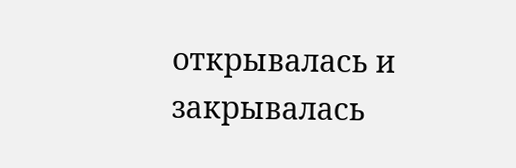открывалась и закрывалась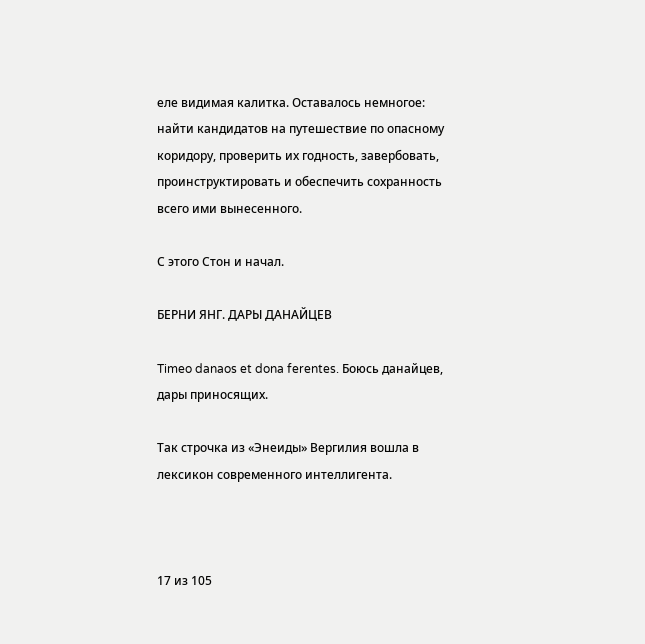еле видимая калитка. Оставалось немногое: найти кандидатов на путешествие по опасному коридору, проверить их годность, завербовать, проинструктировать и обеспечить сохранность всего ими вынесенного.

С этого Стон и начал.

БЕРНИ ЯНГ. ДАРЫ ДАНАЙЦЕВ

Timeo danaos et dona ferentes. Боюсь данайцев, дары приносящих.

Так строчка из «Энеиды» Вергилия вошла в лексикон современного интеллигента.



17 из 105